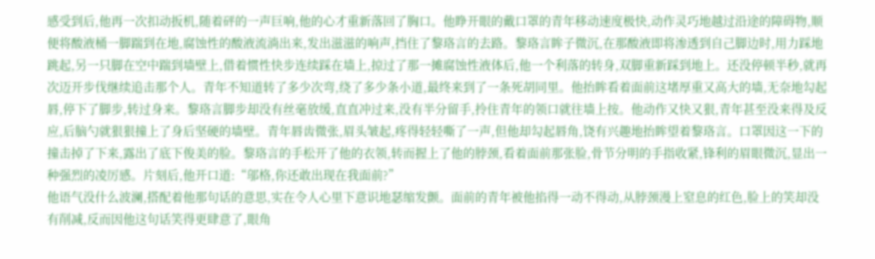感受到后,他再一次扣动扳机,随着砰的一声巨响,他的心才重新落回了胸口。他睁开眼的戴口罩的青年移动速度极快,动作灵巧地越过沿途的障碍物,顺便将酸液桶一脚踹到在地,腐蚀性的酸液流淌出来,发出滋滋的响声,挡住了黎珞言的去路。黎珞言眸子微沉,在那酸液即将渗透到自己脚边时,用力踩地跳起,另一只脚在空中踹到墙壁上,借着惯性快步连续踩在墙上,掠过了那一摊腐蚀性液体后,他一个利落的转身,双脚重新踩到地上。还没停顿半秒,就再次迈开步伐继续追击那个人。青年不知道转了多少次弯,绕了多少条小道,最终来到了一条死胡同里。他抬眸看着面前这堵厚重又高大的墙,无奈地勾起唇,停下了脚步,转过身来。黎珞言脚步却没有丝毫放缓,直直冲过来,没有半分留手,拎住青年的领口就往墙上按。他动作又快又狠,青年甚至没来得及反应,后脑勺就狠狠撞上了身后坚硬的墙壁。青年唇齿微张,眉头皱起,疼得轻轻嘶了一声,但他却勾起唇角,饶有兴趣地抬眸望着黎珞言。口罩因这一下的撞击掉了下来,露出了底下俊美的脸。黎珞言的手松开了他的衣领,转而握上了他的脖颈,看着面前那张脸,骨节分明的手指收紧,锋利的眉眼微沉,显出一种强烈的凌厉感。片刻后,他开口道:“邬格,你还敢出现在我面前?”
他语气没什么波澜,搭配着他那句话的意思,实在令人心里下意识地瑟缩发颤。面前的青年被他掐得一动不得动,从脖颈漫上窒息的红色,脸上的笑却没有削减,反而因他这句话笑得更肆意了,眼角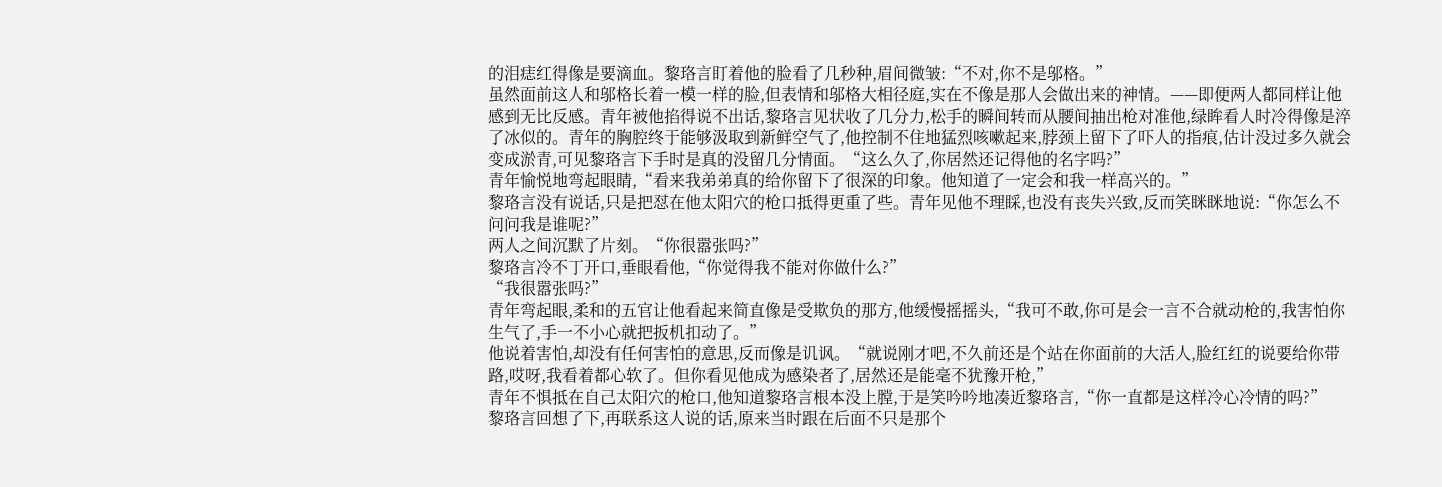的泪痣红得像是要滴血。黎珞言盯着他的脸看了几秒种,眉间微皱:“不对,你不是邬格。”
虽然面前这人和邬格长着一模一样的脸,但表情和邬格大相径庭,实在不像是那人会做出来的神情。——即便两人都同样让他感到无比反感。青年被他掐得说不出话,黎珞言见状收了几分力,松手的瞬间转而从腰间抽出枪对准他,绿眸看人时冷得像是淬了冰似的。青年的胸腔终于能够汲取到新鲜空气了,他控制不住地猛烈咳嗽起来,脖颈上留下了吓人的指痕,估计没过多久就会变成淤青,可见黎珞言下手时是真的没留几分情面。“这么久了,你居然还记得他的名字吗?”
青年愉悦地弯起眼睛,“看来我弟弟真的给你留下了很深的印象。他知道了一定会和我一样高兴的。”
黎珞言没有说话,只是把怼在他太阳穴的枪口抵得更重了些。青年见他不理睬,也没有丧失兴致,反而笑眯眯地说:“你怎么不问问我是谁呢?”
两人之间沉默了片刻。“你很嚣张吗?”
黎珞言冷不丁开口,垂眼看他,“你觉得我不能对你做什么?”
“我很嚣张吗?”
青年弯起眼,柔和的五官让他看起来简直像是受欺负的那方,他缓慢摇摇头,“我可不敢,你可是会一言不合就动枪的,我害怕你生气了,手一不小心就把扳机扣动了。”
他说着害怕,却没有任何害怕的意思,反而像是讥讽。“就说刚才吧,不久前还是个站在你面前的大活人,脸红红的说要给你带路,哎呀,我看着都心软了。但你看见他成为感染者了,居然还是能毫不犹豫开枪,”
青年不惧抵在自己太阳穴的枪口,他知道黎珞言根本没上膛,于是笑吟吟地凑近黎珞言,“你一直都是这样冷心冷情的吗?”
黎珞言回想了下,再联系这人说的话,原来当时跟在后面不只是那个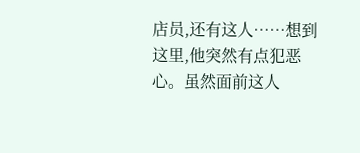店员,还有这人……想到这里,他突然有点犯恶心。虽然面前这人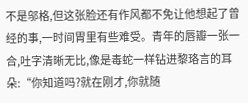不是邬格,但这张脸还有作风都不免让他想起了曾经的事,一时间胃里有些难受。青年的唇瓣一张一合,吐字清晰无比,像是毒蛇一样钻进黎珞言的耳朵:“你知道吗?就在刚才,你就随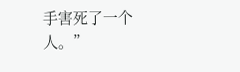手害死了一个人。”